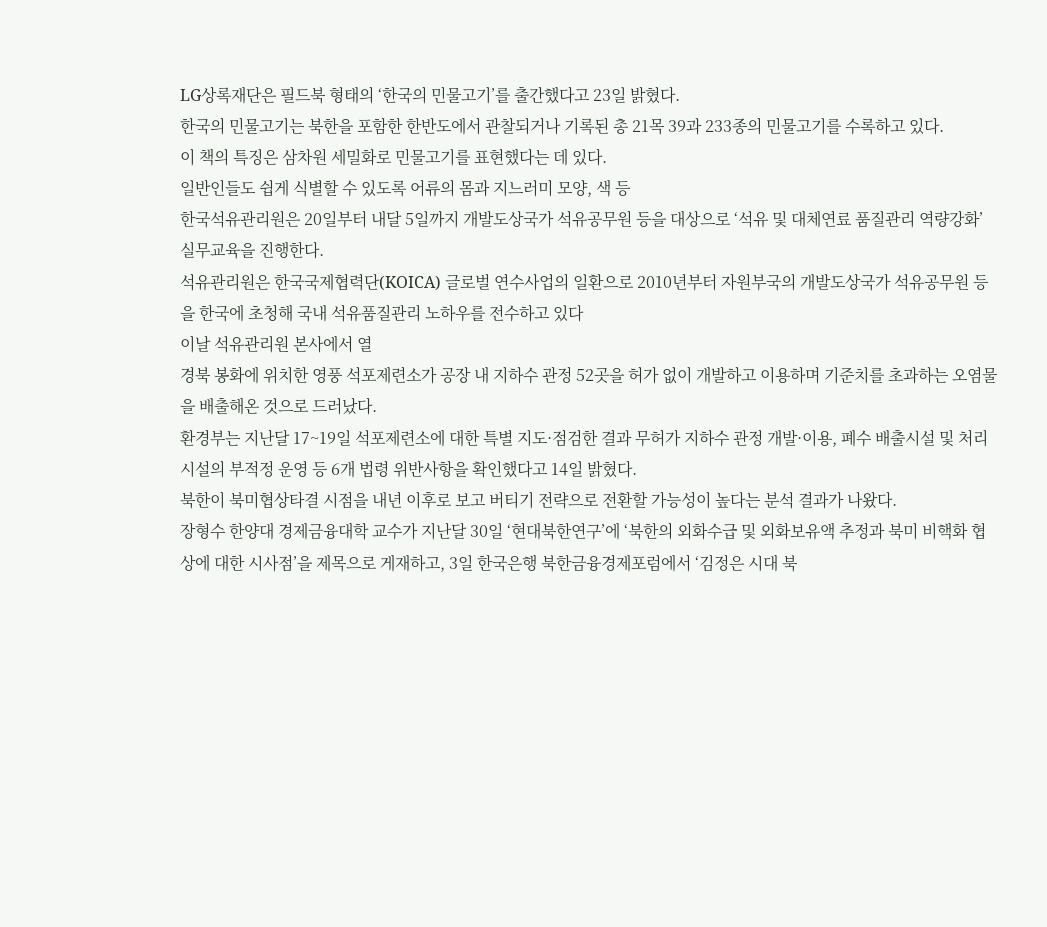LG상록재단은 필드북 형태의 ‘한국의 민물고기’를 출간했다고 23일 밝혔다.
한국의 민물고기는 북한을 포함한 한반도에서 관찰되거나 기록된 총 21목 39과 233종의 민물고기를 수록하고 있다.
이 책의 특징은 삼차원 세밀화로 민물고기를 표현했다는 데 있다.
일반인들도 쉽게 식별할 수 있도록 어류의 몸과 지느러미 모양, 색 등
한국석유관리원은 20일부터 내달 5일까지 개발도상국가 석유공무원 등을 대상으로 ‘석유 및 대체연료 품질관리 역량강화’ 실무교육을 진행한다.
석유관리원은 한국국제협력단(KOICA) 글로벌 연수사업의 일환으로 2010년부터 자원부국의 개발도상국가 석유공무원 등을 한국에 초청해 국내 석유품질관리 노하우를 전수하고 있다
이날 석유관리원 본사에서 열
경북 봉화에 위치한 영풍 석포제련소가 공장 내 지하수 관정 52곳을 허가 없이 개발하고 이용하며 기준치를 초과하는 오염물을 배출해온 것으로 드러났다.
환경부는 지난달 17~19일 석포제련소에 대한 특별 지도·점검한 결과 무허가 지하수 관정 개발·이용, 폐수 배출시설 및 처리시설의 부적정 운영 등 6개 법령 위반사항을 확인했다고 14일 밝혔다.
북한이 북미협상타결 시점을 내년 이후로 보고 버티기 전략으로 전환할 가능성이 높다는 분석 결과가 나왔다.
장형수 한양대 경제금융대학 교수가 지난달 30일 ‘현대북한연구’에 ‘북한의 외화수급 및 외화보유액 추정과 북미 비핵화 협상에 대한 시사점’을 제목으로 게재하고, 3일 한국은행 북한금융경제포럼에서 ‘김정은 시대 북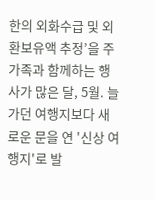한의 외화수급 및 외환보유액 추정’을 주
가족과 함께하는 행사가 많은 달, 5월. 늘 가던 여행지보다 새로운 문을 연 '신상 여행지'로 발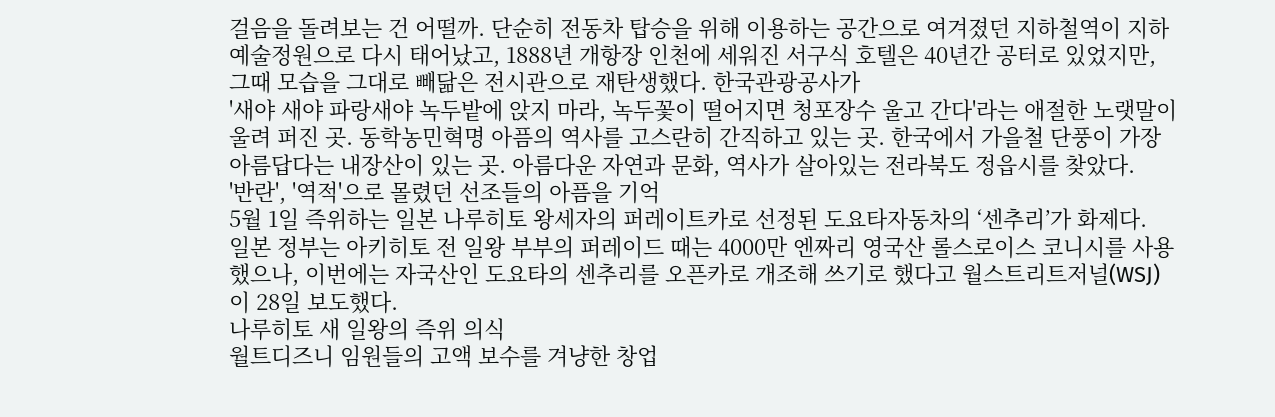걸음을 돌려보는 건 어떨까. 단순히 전동차 탑승을 위해 이용하는 공간으로 여겨졌던 지하철역이 지하예술정원으로 다시 태어났고, 1888년 개항장 인천에 세워진 서구식 호텔은 40년간 공터로 있었지만, 그때 모습을 그대로 빼닮은 전시관으로 재탄생했다. 한국관광공사가
'새야 새야 파랑새야 녹두밭에 앉지 마라, 녹두꽃이 떨어지면 청포장수 울고 간다'라는 애절한 노랫말이 울려 퍼진 곳. 동학농민혁명 아픔의 역사를 고스란히 간직하고 있는 곳. 한국에서 가을철 단풍이 가장 아름답다는 내장산이 있는 곳. 아름다운 자연과 문화, 역사가 살아있는 전라북도 정읍시를 찾았다.
'반란', '역적'으로 몰렸던 선조들의 아픔을 기억
5월 1일 즉위하는 일본 나루히토 왕세자의 퍼레이트카로 선정된 도요타자동차의 ‘센추리’가 화제다.
일본 정부는 아키히토 전 일왕 부부의 퍼레이드 때는 4000만 엔짜리 영국산 롤스로이스 코니시를 사용했으나, 이번에는 자국산인 도요타의 센추리를 오픈카로 개조해 쓰기로 했다고 월스트리트저널(WSJ)이 28일 보도했다.
나루히토 새 일왕의 즉위 의식
월트디즈니 임원들의 고액 보수를 겨냥한 창업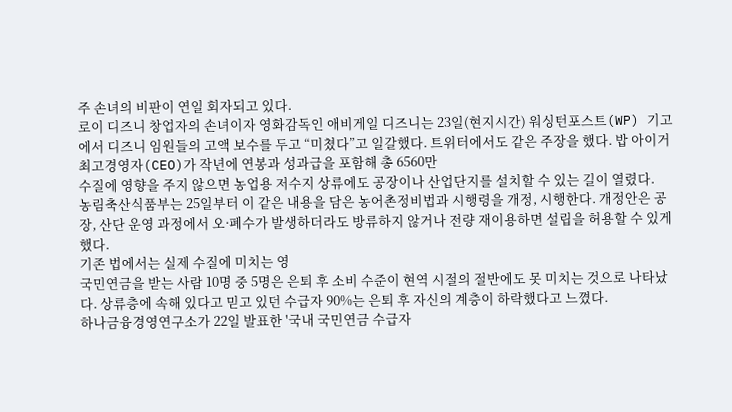주 손녀의 비판이 연일 회자되고 있다.
로이 디즈니 창업자의 손녀이자 영화감독인 애비게일 디즈니는 23일(현지시간) 워싱턴포스트(WP) 기고에서 디즈니 임원들의 고액 보수를 두고 “미쳤다”고 일갈했다. 트위터에서도 같은 주장을 했다. 밥 아이거 최고경영자(CEO)가 작년에 연봉과 성과급을 포함해 총 6560만
수질에 영향을 주지 않으면 농업용 저수지 상류에도 공장이나 산업단지를 설치할 수 있는 길이 열렸다.
농림축산식품부는 25일부터 이 같은 내용을 담은 농어촌정비법과 시행령을 개정, 시행한다. 개정안은 공장, 산단 운영 과정에서 오·폐수가 발생하더라도 방류하지 않거나 전량 재이용하면 설립을 허용할 수 있게 했다.
기존 법에서는 실제 수질에 미치는 영
국민연금을 받는 사람 10명 중 5명은 은퇴 후 소비 수준이 현역 시절의 절반에도 못 미치는 것으로 나타났다. 상류층에 속해 있다고 믿고 있던 수급자 90%는 은퇴 후 자신의 계층이 하락했다고 느꼈다.
하나금융경영연구소가 22일 발표한 '국내 국민연금 수급자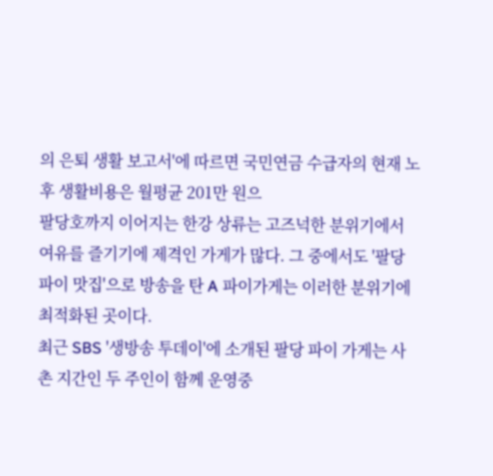의 은퇴 생활 보고서'에 따르면 국민연금 수급자의 현재 노후 생활비용은 월평균 201만 원으
팔당호까지 이어지는 한강 상류는 고즈넉한 분위기에서 여유를 즐기기에 제격인 가게가 많다. 그 중에서도 '팔당 파이 맛집'으로 방송을 탄 A 파이가게는 이러한 분위기에 최적화된 곳이다.
최근 SBS '생방송 투데이'에 소개된 팔당 파이 가게는 사촌 지간인 두 주인이 함께 운영중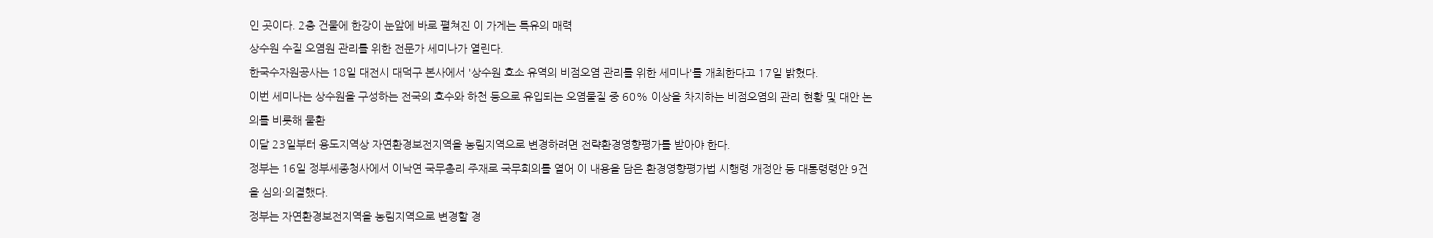인 곳이다. 2층 건물에 한강이 눈앞에 바로 펼쳐진 이 가게는 특유의 매력
상수원 수질 오염원 관리를 위한 전문가 세미나가 열린다.
한국수자원공사는 18일 대전시 대덕구 본사에서 '상수원 호소 유역의 비점오염 관리를 위한 세미나'를 개최한다고 17일 밝혔다.
이번 세미나는 상수원을 구성하는 전국의 호수와 하천 등으로 유입되는 오염물질 중 60% 이상을 차지하는 비점오염의 관리 현황 및 대안 논의를 비롯해 물환
이달 23일부터 용도지역상 자연환경보전지역을 농림지역으로 변경하려면 전략환경영향평가를 받아야 한다.
정부는 16일 정부세종청사에서 이낙연 국무총리 주재로 국무회의를 열어 이 내용을 담은 환경영향평가법 시행령 개정안 등 대통령령안 9건을 심의·의결했다.
정부는 자연환경보전지역을 농림지역으로 변경할 경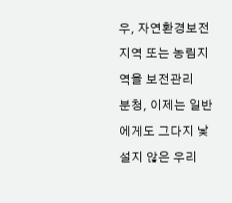우, 자연환경보전지역 또는 농림지역을 보전관리
분청, 이제는 일반에게도 그다지 낯설지 않은 우리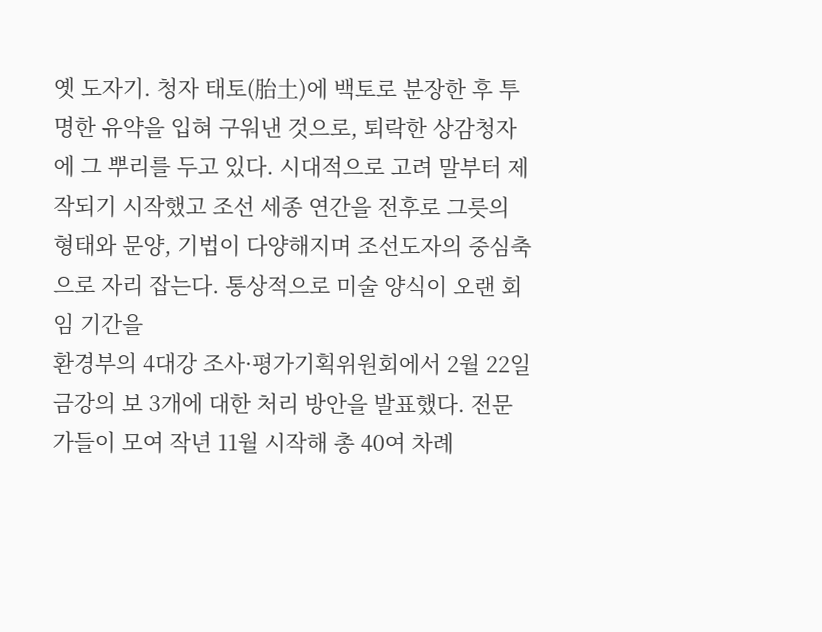옛 도자기. 청자 태토(胎土)에 백토로 분장한 후 투명한 유약을 입혀 구워낸 것으로, 퇴락한 상감청자에 그 뿌리를 두고 있다. 시대적으로 고려 말부터 제작되기 시작했고 조선 세종 연간을 전후로 그릇의 형태와 문양, 기법이 다양해지며 조선도자의 중심축으로 자리 잡는다. 통상적으로 미술 양식이 오랜 회임 기간을
환경부의 4대강 조사·평가기획위원회에서 2월 22일 금강의 보 3개에 대한 처리 방안을 발표했다. 전문가들이 모여 작년 11월 시작해 총 40여 차례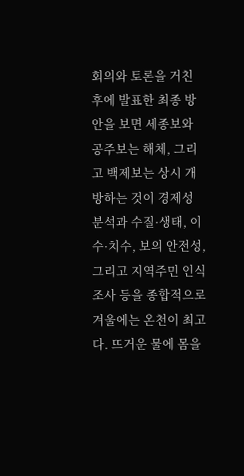회의와 토론을 거친 후에 발표한 최종 방안을 보면 세종보와 공주보는 해체, 그리고 백제보는 상시 개방하는 것이 경제성 분석과 수질·생태, 이수·치수, 보의 안전성, 그리고 지역주민 인식 조사 등을 종합적으로
겨울에는 온천이 최고다. 뜨거운 물에 몸을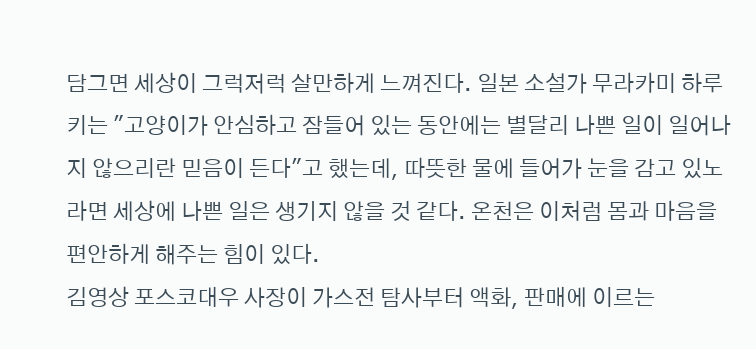담그면 세상이 그럭저럭 살만하게 느껴진다. 일본 소설가 무라카미 하루키는 "고양이가 안심하고 잠들어 있는 동안에는 별달리 나쁜 일이 일어나지 않으리란 믿음이 든다"고 했는데, 따뜻한 물에 들어가 눈을 감고 있노라면 세상에 나쁜 일은 생기지 않을 것 같다. 온천은 이처럼 몸과 마음을 편안하게 해주는 힘이 있다.
김영상 포스코대우 사장이 가스전 탐사부터 액화, 판매에 이르는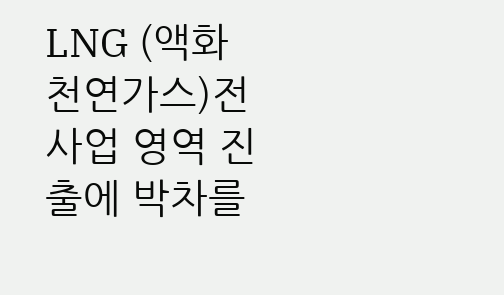LNG (액화천연가스)전 사업 영역 진출에 박차를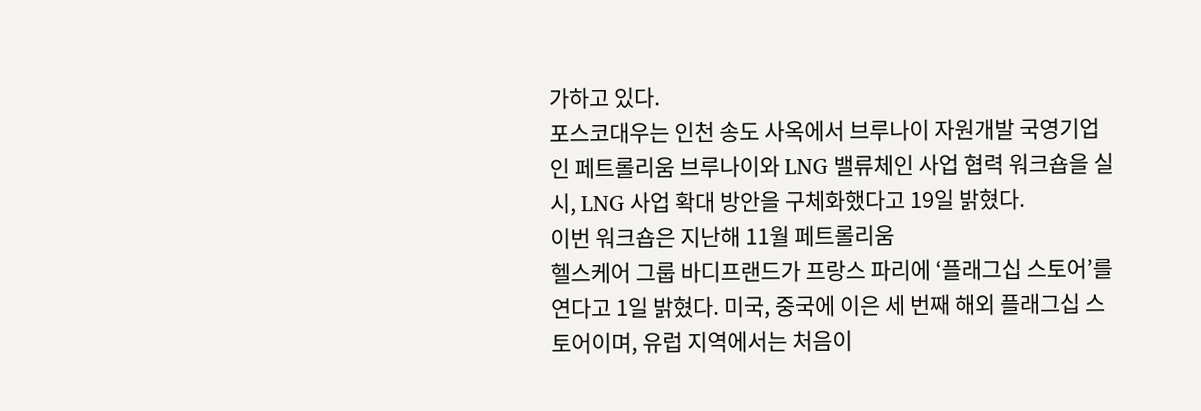가하고 있다.
포스코대우는 인천 송도 사옥에서 브루나이 자원개발 국영기업인 페트롤리움 브루나이와 LNG 밸류체인 사업 협력 워크숍을 실시, LNG 사업 확대 방안을 구체화했다고 19일 밝혔다.
이번 워크숍은 지난해 11월 페트롤리움
헬스케어 그룹 바디프랜드가 프랑스 파리에 ‘플래그십 스토어’를 연다고 1일 밝혔다. 미국, 중국에 이은 세 번째 해외 플래그십 스토어이며, 유럽 지역에서는 처음이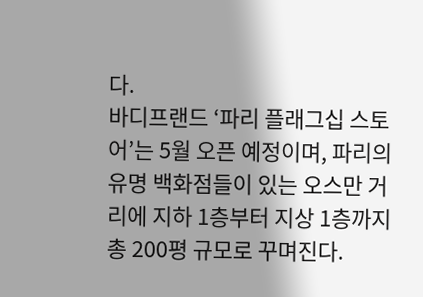다.
바디프랜드 ‘파리 플래그십 스토어’는 5월 오픈 예정이며, 파리의 유명 백화점들이 있는 오스만 거리에 지하 1층부터 지상 1층까지 총 200평 규모로 꾸며진다.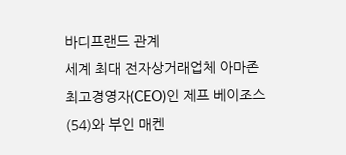바디프랜드 관계
세계 최대 전자상거래업체 아마존 최고경영자(CEO)인 제프 베이조스(54)와 부인 매켄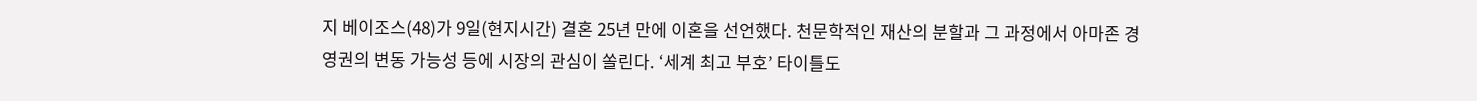지 베이조스(48)가 9일(현지시간) 결혼 25년 만에 이혼을 선언했다. 천문학적인 재산의 분할과 그 과정에서 아마존 경영권의 변동 가능성 등에 시장의 관심이 쏠린다. ‘세계 최고 부호’ 타이틀도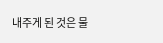내주게 된 것은 물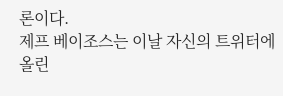론이다.
제프 베이조스는 이날 자신의 트위터에 올린